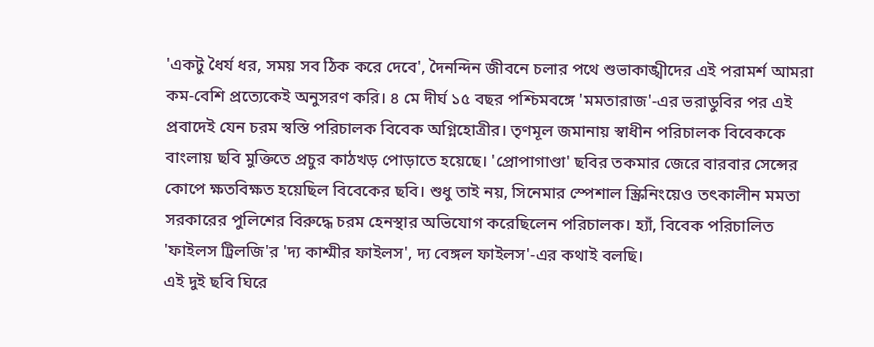'একটু ধৈর্য ধর, সময় সব ঠিক করে দেবে', দৈনন্দিন জীবনে চলার পথে শুভাকাঙ্খীদের এই পরামর্শ আমরা কম-বেশি প্রত্যেকেই অনুসরণ করি। ৪ মে দীর্ঘ ১৫ বছর পশ্চিমবঙ্গে 'মমতারাজ'-এর ভরাডুবির পর এই প্রবাদেই যেন চরম স্বস্তি পরিচালক বিবেক অগ্নিহোত্রীর। তৃণমূল জমানায় স্বাধীন পরিচালক বিবেককে বাংলায় ছবি মুক্তিতে প্রচুর কাঠখড় পোড়াতে হয়েছে। 'প্রোপাগাণ্ডা' ছবির তকমার জেরে বারবার সেন্সের কোপে ক্ষতবিক্ষত হয়েছিল বিবেকের ছবি। শুধু তাই নয়, সিনেমার স্পেশাল স্ক্রিনিংয়েও তৎকালীন মমতা সরকারের পুলিশের বিরুদ্ধে চরম হেনস্থার অভিযোগ করেছিলেন পরিচালক। হ্যাঁ, বিবেক পরিচালিত 'ফাইলস ট্রিলজি'র 'দ্য কাশ্মীর ফাইলস', দ্য বেঙ্গল ফাইলস'-এর কথাই বলছি।
এই দুই ছবি ঘিরে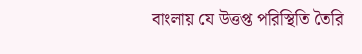বাংলায় যে উত্তপ্ত পরিস্থিতি তৈরি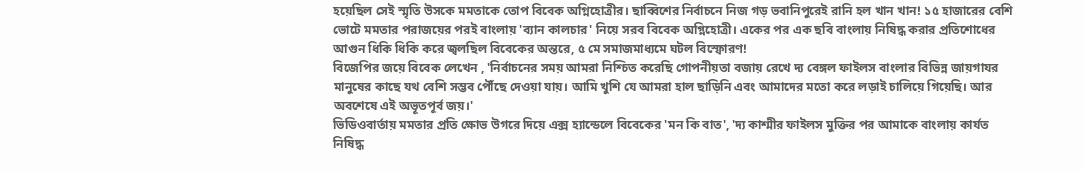হয়েছিল সেই স্মৃতি উসকে মমতাকে তোপ বিবেক অগ্নিহোত্রীর। ছাব্বিশের নির্বাচনে নিজ গড় ভবানিপুরেই রানি হল খান খান! ১৫ হাজারের বেশি ভোটে মমতার পরাজয়ের পরই বাংলায় 'ব্যান কালচার' নিয়ে সরব বিবেক অগ্নিহোত্রী। একের পর এক ছবি বাংলায় নিষিদ্ধ করার প্রতিশোধের আগুন ধিকি ধিকি করে জ্বলছিল বিবেকের অন্তরে, ৫ মে সমাজমাধ্যমে ঘটল বিস্ফোরণ!
বিজেপির জয়ে বিবেক লেখেন , 'নির্বাচনের সময় আমরা নিশ্চিত করেছি গোপনীয়তা বজায় রেখে দ্য বেঙ্গল ফাইলস বাংলার বিভিন্ন জায়গাযর মানুষের কাছে যথ বেশি সম্ভব পৌঁছে দেওয়া যায়। আমি খুশি যে আমরা হাল ছাড়িনি এবং আমাদের মতো করে লড়াই চালিয়ে গিয়েছি। আর অবশেষে এই অভূতপূর্ব জয়।'
ভিডিওবার্তায় মমতার প্রতি ক্ষোভ উগরে দিয়ে এক্স হ্যান্ডেলে বিবেকের 'মন কি বাত', 'দ্য কাশ্মীর ফাইলস মুক্তির পর আমাকে বাংলায় কার্যত নিষিদ্ধ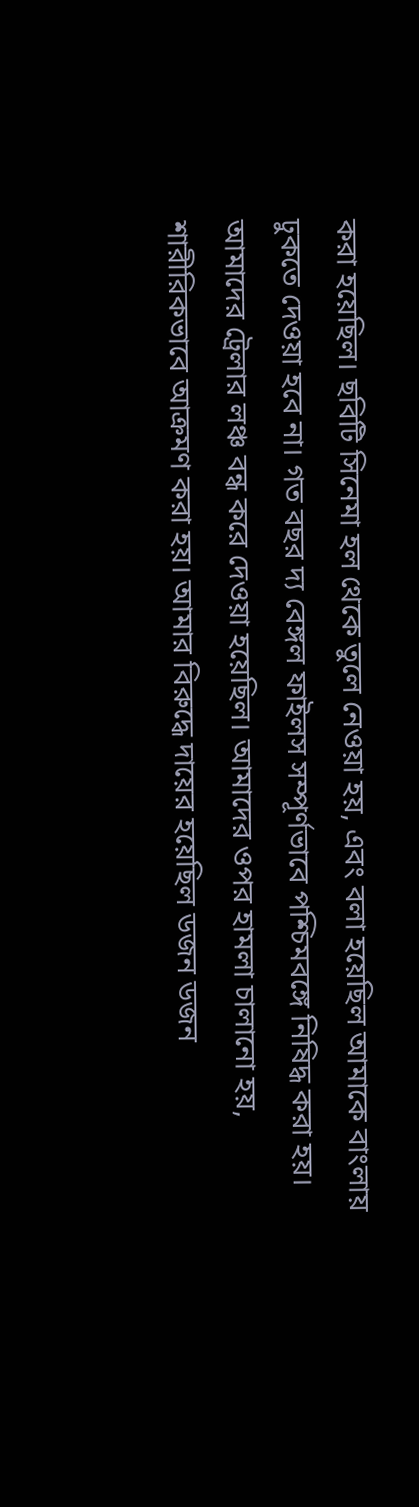করা হয়েছিল। ছবিটি সিনেমা হল থেকে তুলে নেওয়া হয়, এবং বলা হয়েছিল আমাকে বাংলায় ঢুকতে দেওয়া হবে না। গত বছর দ্য বেঙ্গল ফাইলস সম্পূর্ণভাবে পশ্চিমবঙ্গে নিষিদ্ধ করা হয়। আমাদের ট্রেলার লঞ্চ বন্ধ করে দেওয়া হয়েছিল। আমাদের ওপর হামলা চালানো হয়, শারীরিকভাবে আক্রমণ করা হয়। আমার বিরুদ্ধে দায়ের হয়েছিল ডজন ডজন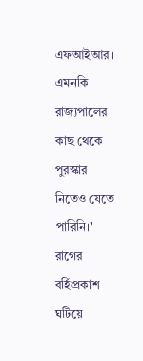এফআইআর। এমনকি রাজ্যপালের কাছ থেকে পুরস্কার নিতেও যেতে পারিনি।'
রাগের বর্হিপ্রকাশ ঘটিয়ে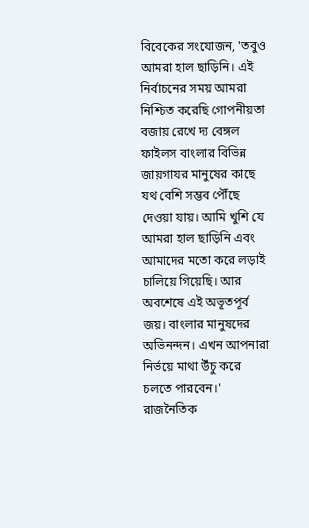বিবেকের সংযোজন, 'তবুও আমরা হাল ছাড়িনি। এই নির্বাচনের সময় আমরা নিশ্চিত করেছি গোপনীয়তা বজায় রেখে দ্য বেঙ্গল ফাইলস বাংলার বিভিন্ন জায়গাযর মানুষের কাছে যথ বেশি সম্ভব পৌঁছে দেওয়া যায়। আমি খুশি যে আমরা হাল ছাড়িনি এবং আমাদের মতো করে লড়াই চালিয়ে গিয়েছি। আর অবশেষে এই অভূতপূর্ব জয়। বাংলার মানুষদের অভিনন্দন। এখন আপনারা নির্ভয়ে মাথা উঁচু করে চলতে পারবেন।' রাজনৈতিক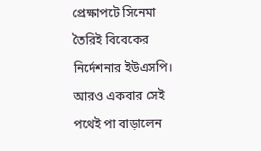প্রেক্ষাপটে সিনেমা তৈরিই বিবেকের নির্দেশনার ইউএসপি। আরও একবার সেই পথেই পা বাড়ালেন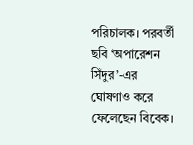পরিচালক। পরবর্তী ছবি ‘অপারেশন সিঁদুর’-এর ঘোষণাও করে ফেলেছেন বিবেক।